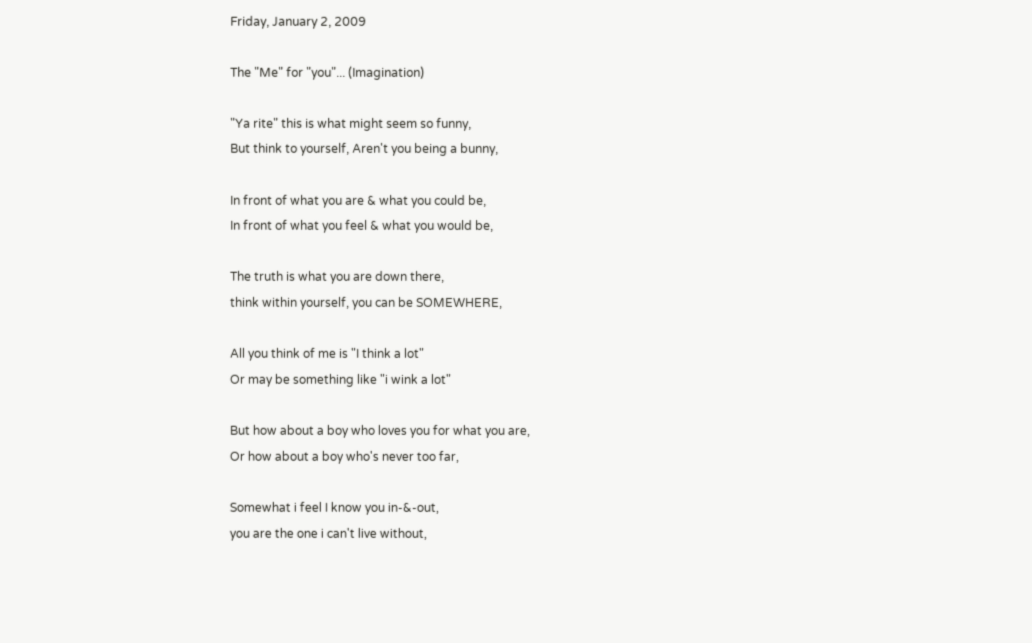Friday, January 2, 2009

The "Me" for "you"... (Imagination)

"Ya rite" this is what might seem so funny,
But think to yourself, Aren't you being a bunny,

In front of what you are & what you could be,
In front of what you feel & what you would be,

The truth is what you are down there,
think within yourself, you can be SOMEWHERE,

All you think of me is "I think a lot"
Or may be something like "i wink a lot"

But how about a boy who loves you for what you are,
Or how about a boy who's never too far,

Somewhat i feel I know you in-&-out,
you are the one i can't live without,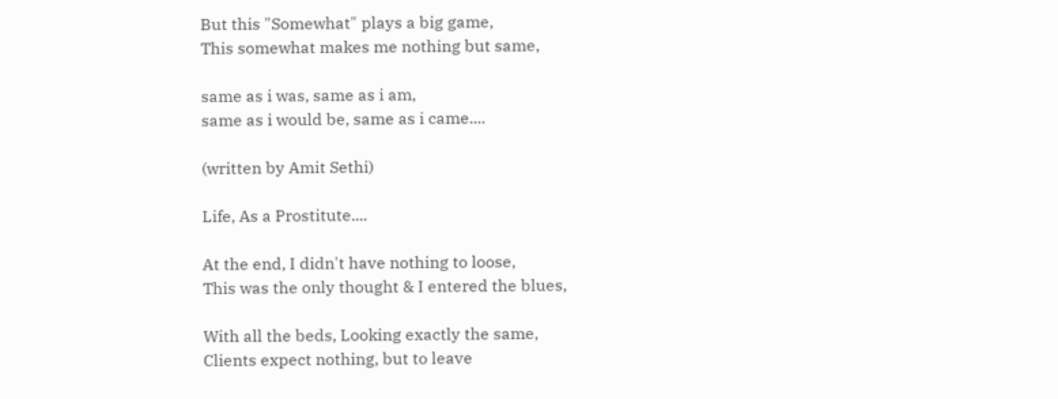But this "Somewhat" plays a big game,
This somewhat makes me nothing but same,

same as i was, same as i am,
same as i would be, same as i came....

(written by Amit Sethi)

Life, As a Prostitute....

At the end, I didn't have nothing to loose,
This was the only thought & I entered the blues,

With all the beds, Looking exactly the same,
Clients expect nothing, but to leave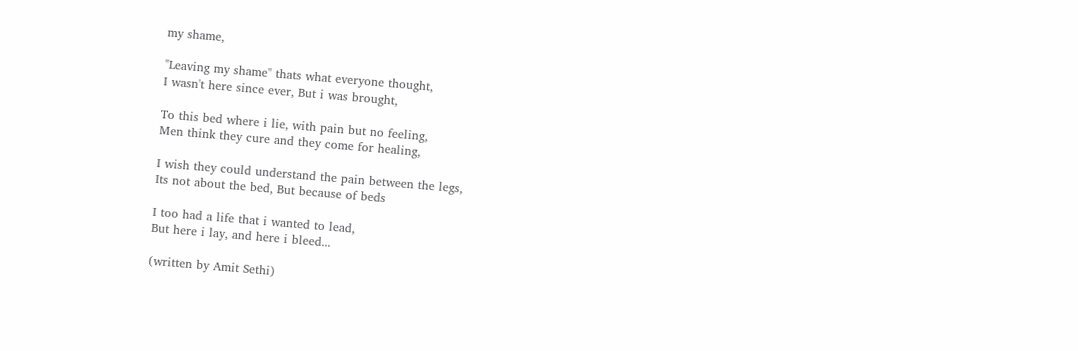my shame,

"Leaving my shame" thats what everyone thought,
I wasn't here since ever, But i was brought,

To this bed where i lie, with pain but no feeling,
Men think they cure and they come for healing,

I wish they could understand the pain between the legs,
Its not about the bed, But because of beds

I too had a life that i wanted to lead,
But here i lay, and here i bleed...

(written by Amit Sethi)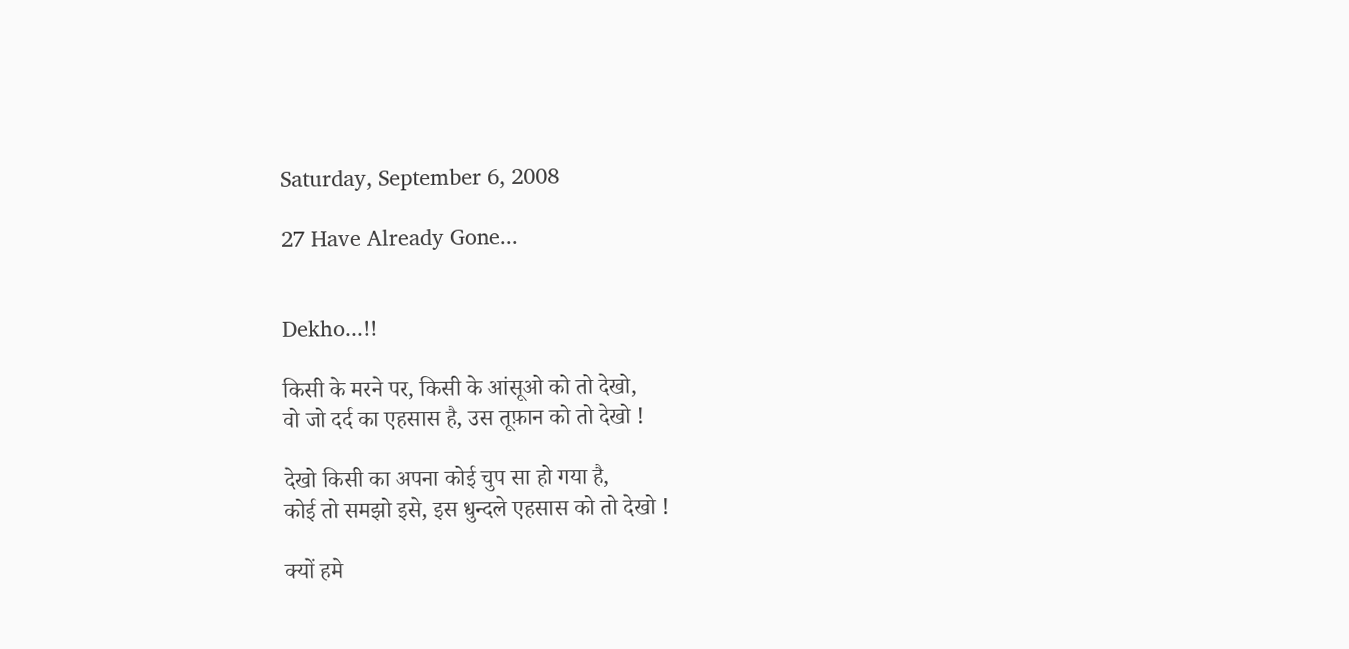Saturday, September 6, 2008

27 Have Already Gone...


Dekho...!!

किसी के मरने पर, किसी के आंसूओ को तो देखो,
वो जो दर्द का एहसास है, उस तूफ़ान को तो देखो !

देखो किसी का अपना कोई चुप सा हो गया है,
कोई तो समझो इसे, इस धुन्दले एहसास को तो देखो !

क्यों हमे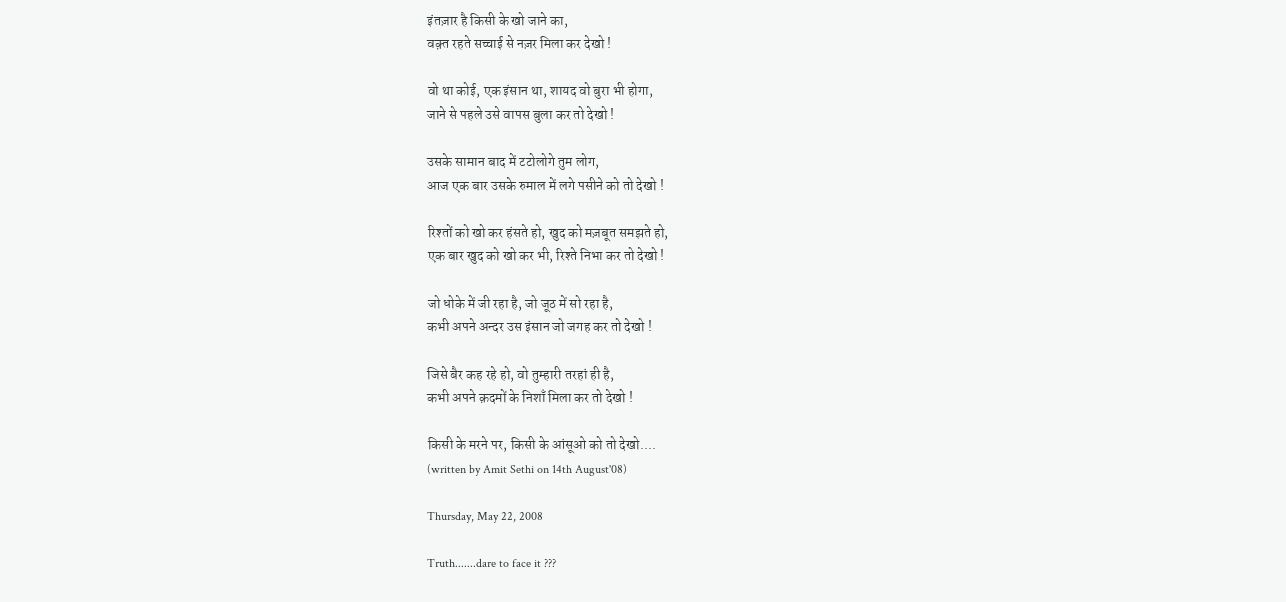इंतज़ार है किसी के खो जाने का,
वक़्त रहते सच्चाई से नज़र मिला कर देखो !

वो था कोई, एक इंसान था, शायद वो बुरा भी होगा,
जाने से पहले उसे वापस बुला कर तो देखो !

उसके सामान बाद में टटोलोगे तुम लोग,
आज एक बार उसके रुमाल में लगे पसीने को तो देखो !

रिश्तों को खो कर हंसते हो, खुद को मज़बूत समझते हो,
एक बार खुद को खो कर भी, रिश्ते निभा कर तो देखो !

जो धोके में जी रहा है, जो जूठ में सो रहा है,
कभी अपने अन्दर उस इंसान जो जगह कर तो देखो !

जिसे बैर कह रहे हो, वो तुम्हारी तरहां ही है,
कभी अपने क़दमों के निशाँ मिला कर तो देखो !

किसी के मरने पर, किसी के आंसूओ को तो देखो....
(written by Amit Sethi on 14th August'08)

Thursday, May 22, 2008

Truth.......dare to face it ???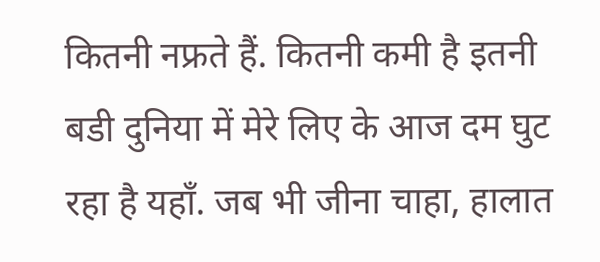कितनी नफ्रते हैं. कितनी कमी है इतनी बडी दुनिया में मेरे लिए के आज दम घुट रहा है यहाँ. जब भी जीना चाहा, हालात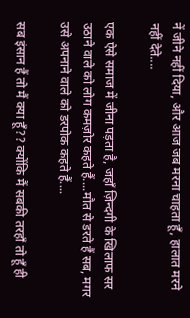नें जीने नहीं दिया, और आज जब मरना चाहता हूँ, हालात मरने नहीं देते....

एक ऐसे समाज में जीना पड़ता है, जहाँ ज़िन्दगी के खिलाफ सर उठाने वाले को लोग कमज़ोर कहते हैं....मौत से डरते हैं सब, मगर उसे अपनाने वाले को डरपोक कहते हैं....

सब इंसान हैं तो मैं क्या हूँ?? क्योंकि मैं सबकी तरहाँ तो हूँ ही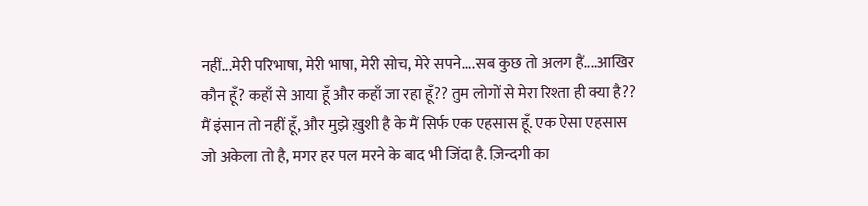नहीं...मेरी परिभाषा, मेरी भाषा, मेरी सोच, मेरे सपने....सब कुछ तो अलग हैं....आखिर कौन हूँ? कहाँ से आया हूँ और कहाँ जा रहा हूँ?? तुम लोगों से मेरा रिश्ता ही क्या है?? मैं इंसान तो नहीं हूँ, और मुझे ख़ुशी है के मैं सिर्फ एक एहसास हूँ. एक ऐसा एहसास जो अकेला तो है, मगर हर पल मरने के बाद भी जिंदा है. ज़िन्दगी का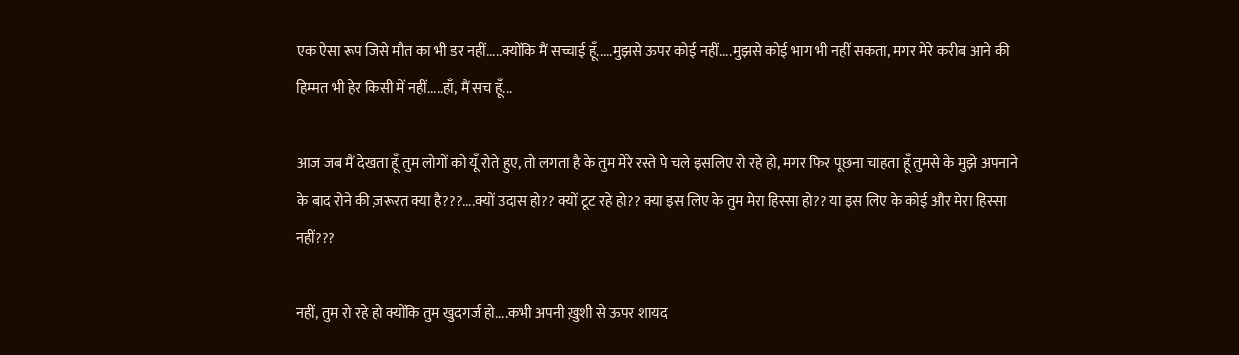एक ऐसा रूप जिसे मौत का भी डर नहीं.....क्योंकि मैं सच्चाई हूँ.....मुझसे ऊपर कोई नहीं....मुझसे कोई भाग भी नहीं सकता, मगर मेरे करीब आने की हिम्मत भी हेर किसी में नहीं.....हाँ, मैं सच हूँ...

आज जब मैं देखता हूँ तुम लोगों को यूँ रोते हुए, तो लगता है के तुम मेरे रस्ते पे चले इसलिए रो रहे हो, मगर फिर पूछना चाहता हूँ तुमसे के मुझे अपनाने के बाद रोने की ज़रूरत क्या है???....क्यों उदास हो?? क्यों टूट रहे हो?? क्या इस लिए के तुम मेरा हिस्सा हो?? या इस लिए के कोई और मेरा हिस्सा नहीं???

नहीं, तुम रो रहे हो क्योंकि तुम खुदगर्ज हो....कभी अपनी ख़ुशी से ऊपर शायद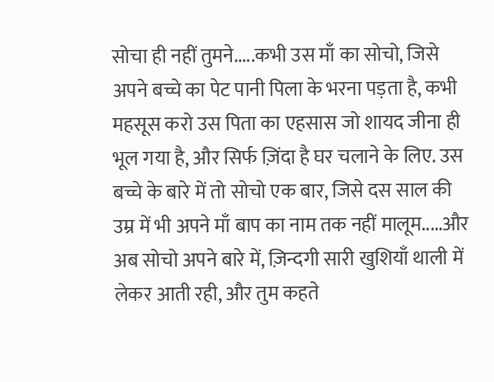सोचा ही नहीं तुमने.....कभी उस माँ का सोचो, जिसे अपने बच्चे का पेट पानी पिला के भरना पड़ता है, कभी महसूस करो उस पिता का एहसास जो शायद जीना ही भूल गया है, और सिर्फ ज़िंदा है घर चलाने के लिए. उस बच्चे के बारे में तो सोचो एक बार, जिसे दस साल की उम्र में भी अपने माँ बाप का नाम तक नहीं मालूम.....और अब सोचो अपने बारे में, ज़िन्दगी सारी खुशियाँ थाली में लेकर आती रही, और तुम कहते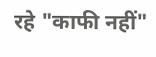रहे "काफी नहीं"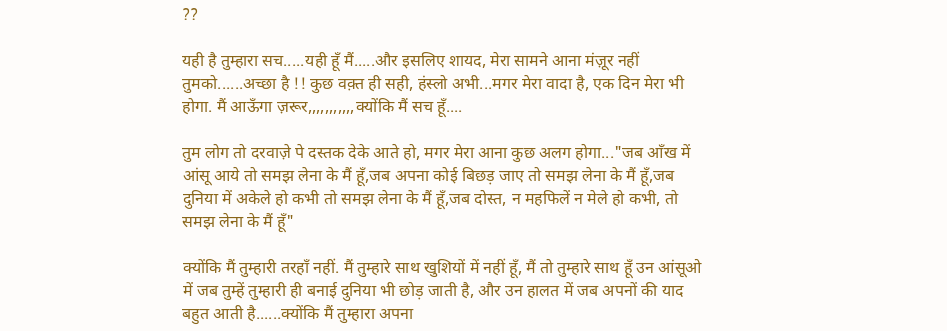??

यही है तुम्हारा सच.....यही हूँ मैं.....और इसलिए शायद, मेरा सामने आना मंज़ूर नहीं तुमको......अच्छा है !! कुछ वक़्त ही सही, हंस्लो अभी...मगर मेरा वादा है, एक दिन मेरा भी होगा. मैं आऊँगा ज़रूर,,,,,,,,,,,क्योंकि मैं सच हूँ....

तुम लोग तो दरवाज़े पे दस्तक देके आते हो, मगर मेरा आना कुछ अलग होगा..."जब आँख में आंसू आये तो समझ लेना के मैं हूँ,जब अपना कोई बिछड़ जाए तो समझ लेना के मैं हूँ,जब दुनिया में अकेले हो कभी तो समझ लेना के मैं हूँ,जब दोस्त, न महफिलें न मेले हो कभी, तो समझ लेना के मैं हूँ"

क्योंकि मैं तुम्हारी तरहाँ नहीं. मैं तुम्हारे साथ खुशियों में नहीं हूँ, मैं तो तुम्हारे साथ हूँ उन आंसूओ में जब तुम्हें तुम्हारी ही बनाई दुनिया भी छोड़ जाती है, और उन हालत में जब अपनों की याद बहुत आती है......क्योंकि मैं तुम्हारा अपना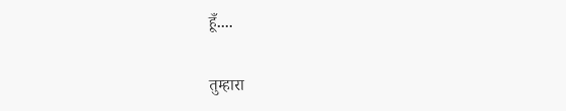हूँ....

तुम्हारा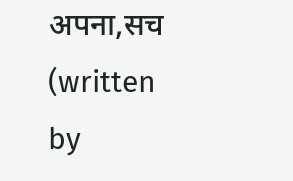अपना,सच
(written by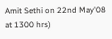Amit Sethi on 22nd May'08 at 1300 hrs)